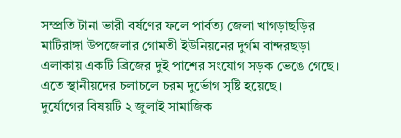সম্প্রতি টানা ভারী বর্ষণের ফলে পার্বত্য জেলা খাগড়াছড়ির মাটিরাঙ্গা উপজেলার গোমতী ইউনিয়নের দুর্গম বান্দরছড়া এলাকায় একটি ব্রিজের দুই পাশের সংযোগ সড়ক ভেঙে গেছে। এতে স্থানীয়দের চলাচলে চরম দুর্ভোগ সৃষ্টি হয়েছে।
দুর্যোগের বিষয়টি ২ জুলাই সামাজিক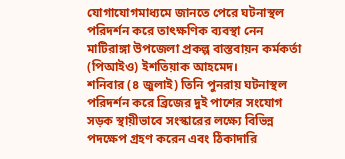যোগাযোগমাধ্যমে জানতে পেরে ঘটনাস্থল পরিদর্শন করে তাৎক্ষণিক ব্যবস্থা নেন মাটিরাঙ্গা উপজেলা প্রকল্প বাস্তবায়ন কর্মকর্তা (পিআইও) ইশতিয়াক আহমেদ।
শনিবার (৪ জুলাই) তিনি পুনরায় ঘটনাস্থল পরিদর্শন করে ব্রিজের দুই পাশের সংযোগ সড়ক স্থায়ীভাবে সংস্কারের লক্ষ্যে বিভিন্ন পদক্ষেপ গ্রহণ করেন এবং ঠিকাদারি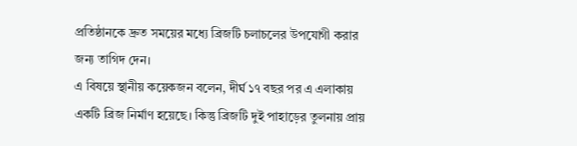প্রতিষ্ঠানকে দ্রুত সময়ের মধ্যে ব্রিজটি চলাচলের উপযোগী করার জন্য তাগিদ দেন।
এ বিষয়ে স্থানীয় কয়েকজন বলেন, দীর্ঘ ১৭ বছর পর এ এলাকায় একটি ব্রিজ নির্মাণ হয়েছে। কিন্তু ব্রিজটি দুই পাহাড়ের তুলনায় প্রায়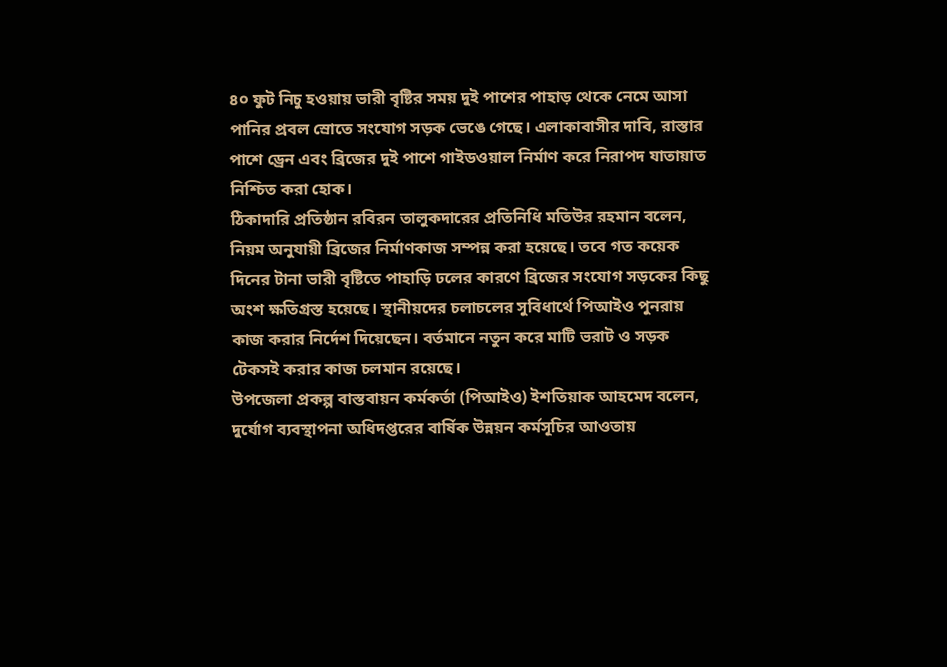৪০ ফুট নিচু হওয়ায় ভারী বৃষ্টির সময় দুই পাশের পাহাড় থেকে নেমে আসা পানির প্রবল স্রোতে সংযোগ সড়ক ভেঙে গেছে। এলাকাবাসীর দাবি, রাস্তার পাশে ড্রেন এবং ব্রিজের দুই পাশে গাইডওয়াল নির্মাণ করে নিরাপদ যাতায়াত নিশ্চিত করা হোক।
ঠিকাদারি প্রতিষ্ঠান রবিরন তালুকদারের প্রতিনিধি মতিউর রহমান বলেন, নিয়ম অনুযায়ী ব্রিজের নির্মাণকাজ সম্পন্ন করা হয়েছে। তবে গত কয়েক দিনের টানা ভারী বৃষ্টিতে পাহাড়ি ঢলের কারণে ব্রিজের সংযোগ সড়কের কিছু অংশ ক্ষতিগ্রস্ত হয়েছে। স্থানীয়দের চলাচলের সুবিধার্থে পিআইও পুনরায় কাজ করার নির্দেশ দিয়েছেন। বর্তমানে নতুন করে মাটি ভরাট ও সড়ক টেকসই করার কাজ চলমান রয়েছে।
উপজেলা প্রকল্প বাস্তবায়ন কর্মকর্তা (পিআইও) ইশতিয়াক আহমেদ বলেন, দুর্যোগ ব্যবস্থাপনা অধিদপ্তরের বার্ষিক উন্নয়ন কর্মসূচির আওতায়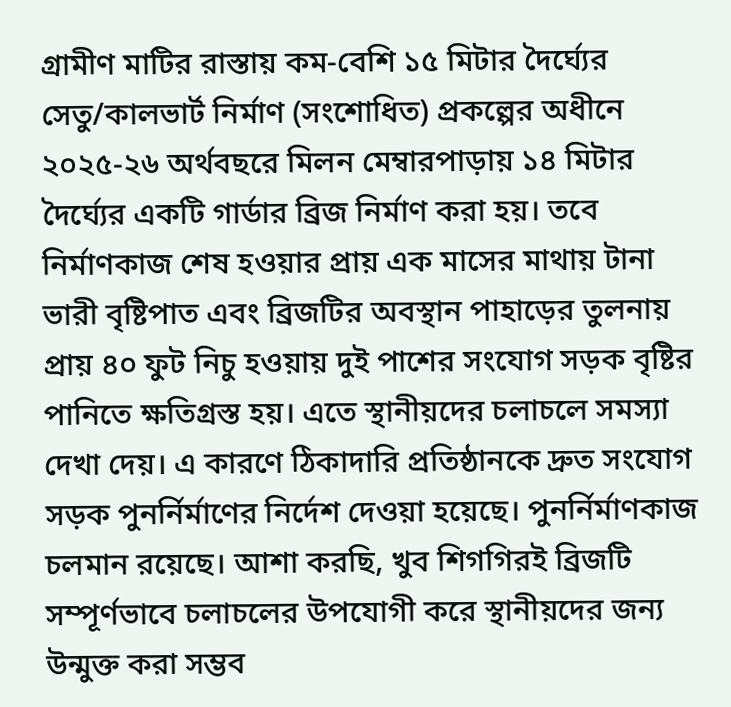গ্রামীণ মাটির রাস্তায় কম-বেশি ১৫ মিটার দৈর্ঘ্যের সেতু/কালভার্ট নির্মাণ (সংশোধিত) প্রকল্পের অধীনে ২০২৫-২৬ অর্থবছরে মিলন মেম্বারপাড়ায় ১৪ মিটার দৈর্ঘ্যের একটি গার্ডার ব্রিজ নির্মাণ করা হয়। তবে নির্মাণকাজ শেষ হওয়ার প্রায় এক মাসের মাথায় টানা ভারী বৃষ্টিপাত এবং ব্রিজটির অবস্থান পাহাড়ের তুলনায় প্রায় ৪০ ফুট নিচু হওয়ায় দুই পাশের সংযোগ সড়ক বৃষ্টির পানিতে ক্ষতিগ্রস্ত হয়। এতে স্থানীয়দের চলাচলে সমস্যা দেখা দেয়। এ কারণে ঠিকাদারি প্রতিষ্ঠানকে দ্রুত সংযোগ সড়ক পুনর্নির্মাণের নির্দেশ দেওয়া হয়েছে। পুনর্নির্মাণকাজ চলমান রয়েছে। আশা করছি, খুব শিগগিরই ব্রিজটি সম্পূর্ণভাবে চলাচলের উপযোগী করে স্থানীয়দের জন্য উন্মুক্ত করা সম্ভব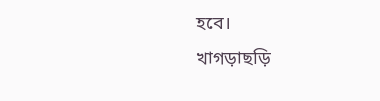হবে।
খাগড়াছড়ি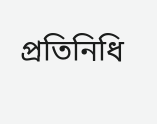প্রতিনিধি